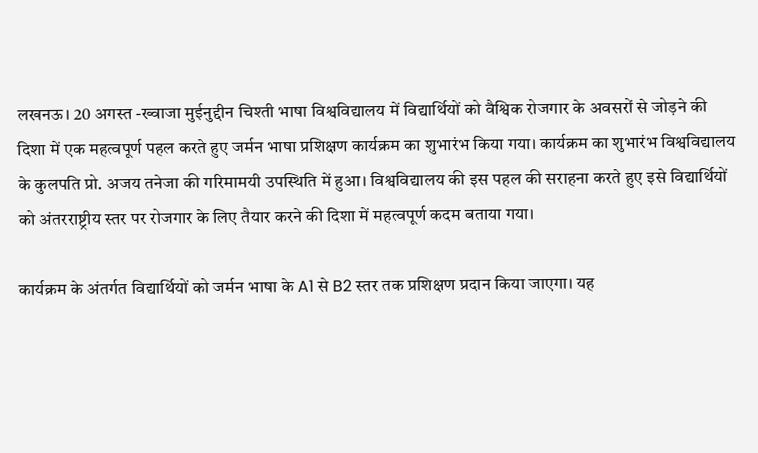लखनऊ। 20 अगस्त -ख्वाजा मुईनुद्दीन चिश्ती भाषा विश्वविद्यालय में विद्यार्थियों को वैश्विक रोजगार के अवसरों से जोड़ने की दिशा में एक महत्वपूर्ण पहल करते हुए जर्मन भाषा प्रशिक्षण कार्यक्रम का शुभारंभ किया गया। कार्यक्रम का शुभारंभ विश्वविद्यालय के कुलपति प्रो. अजय तनेजा की गरिमामयी उपस्थिति में हुआ। विश्वविद्यालय की इस पहल की सराहना करते हुए इसे विद्यार्थियों को अंतरराष्ट्रीय स्तर पर रोजगार के लिए तैयार करने की दिशा में महत्वपूर्ण कदम बताया गया।

कार्यक्रम के अंतर्गत विद्यार्थियों को जर्मन भाषा के A1 से B2 स्तर तक प्रशिक्षण प्रदान किया जाएगा। यह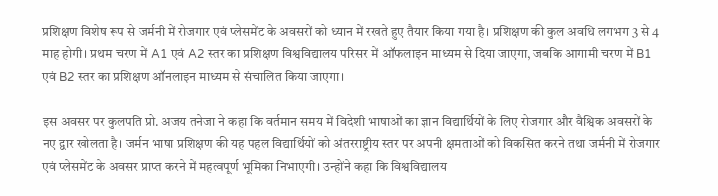प्रशिक्षण विशेष रूप से जर्मनी में रोजगार एवं प्लेसमेंट के अवसरों को ध्यान में रखते हुए तैयार किया गया है। प्रशिक्षण की कुल अवधि लगभग 3 से 4 माह होगी। प्रथम चरण में A1 एवं A2 स्तर का प्रशिक्षण विश्वविद्यालय परिसर में ऑफलाइन माध्यम से दिया जाएगा, जबकि आगामी चरण में B1 एवं B2 स्तर का प्रशिक्षण ऑनलाइन माध्यम से संचालित किया जाएगा।

इस अवसर पर कुलपति प्रो. अजय तनेजा ने कहा कि वर्तमान समय में विदेशी भाषाओं का ज्ञान विद्यार्थियों के लिए रोजगार और वैश्विक अवसरों के नए द्वार खोलता है। जर्मन भाषा प्रशिक्षण की यह पहल विद्यार्थियों को अंतरराष्ट्रीय स्तर पर अपनी क्षमताओं को विकसित करने तथा जर्मनी में रोजगार एवं प्लेसमेंट के अवसर प्राप्त करने में महत्वपूर्ण भूमिका निभाएगी। उन्होंने कहा कि विश्वविद्यालय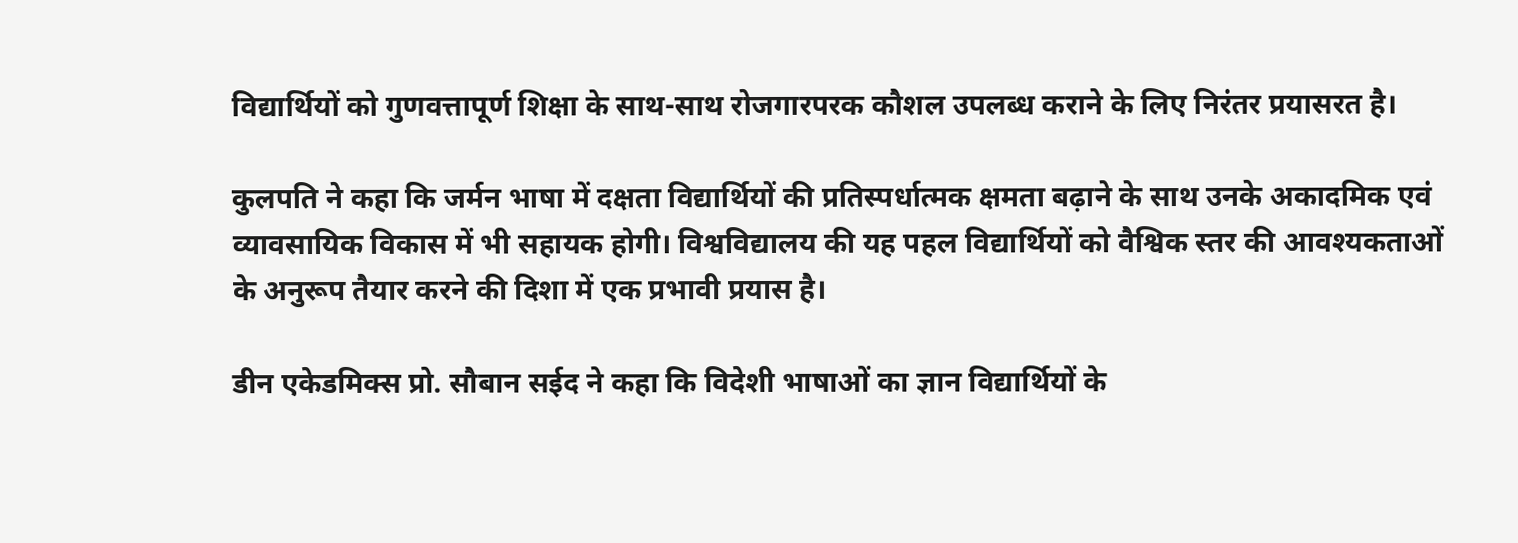विद्यार्थियों को गुणवत्तापूर्ण शिक्षा के साथ-साथ रोजगारपरक कौशल उपलब्ध कराने के लिए निरंतर प्रयासरत है।

कुलपति ने कहा कि जर्मन भाषा में दक्षता विद्यार्थियों की प्रतिस्पर्धात्मक क्षमता बढ़ाने के साथ उनके अकादमिक एवं व्यावसायिक विकास में भी सहायक होगी। विश्वविद्यालय की यह पहल विद्यार्थियों को वैश्विक स्तर की आवश्यकताओं के अनुरूप तैयार करने की दिशा में एक प्रभावी प्रयास है।

डीन एकेडमिक्स प्रो. सौबान सईद ने कहा कि विदेशी भाषाओं का ज्ञान विद्यार्थियों के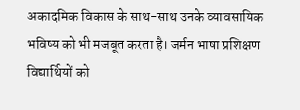अकादमिक विकास के साथ-साथ उनके व्यावसायिक भविष्य को भी मजबूत करता है। जर्मन भाषा प्रशिक्षण विद्यार्थियों को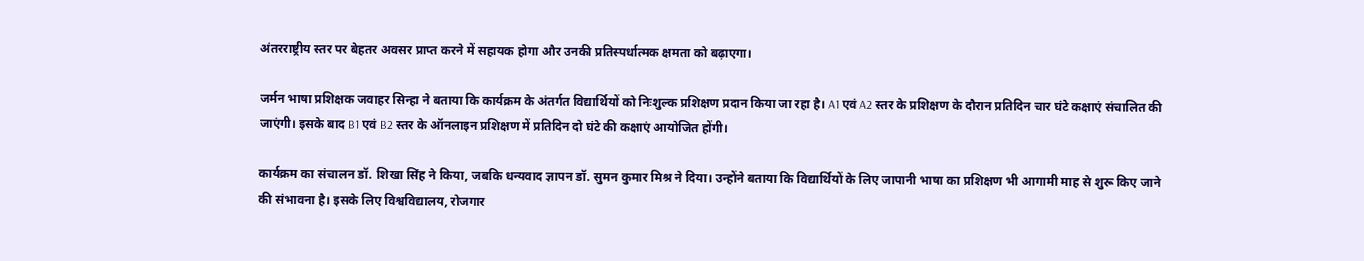अंतरराष्ट्रीय स्तर पर बेहतर अवसर प्राप्त करने में सहायक होगा और उनकी प्रतिस्पर्धात्मक क्षमता को बढ़ाएगा।

जर्मन भाषा प्रशिक्षक जवाहर सिन्हा ने बताया कि कार्यक्रम के अंतर्गत विद्यार्थियों को निःशुल्क प्रशिक्षण प्रदान किया जा रहा है। A1 एवं A2 स्तर के प्रशिक्षण के दौरान प्रतिदिन चार घंटे कक्षाएं संचालित की जाएंगी। इसके बाद B1 एवं B2 स्तर के ऑनलाइन प्रशिक्षण में प्रतिदिन दो घंटे की कक्षाएं आयोजित होंगी।

कार्यक्रम का संचालन डॉ. शिखा सिंह ने किया, जबकि धन्यवाद ज्ञापन डॉ. सुमन कुमार मिश्र ने दिया। उन्होंने बताया कि विद्यार्थियों के लिए जापानी भाषा का प्रशिक्षण भी आगामी माह से शुरू किए जाने की संभावना है। इसके लिए विश्वविद्यालय, रोजगार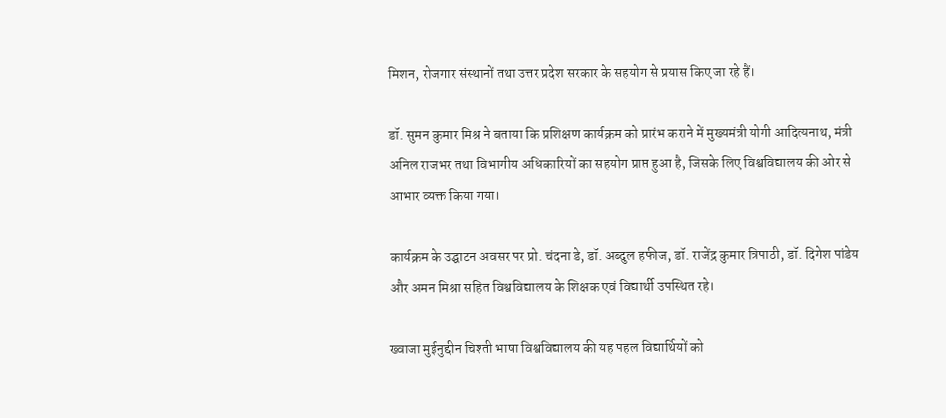मिशन, रोजगार संस्थानों तथा उत्तर प्रदेश सरकार के सहयोग से प्रयास किए जा रहे हैं।

डॉ. सुमन कुमार मिश्र ने बताया कि प्रशिक्षण कार्यक्रम को प्रारंभ कराने में मुख्यमंत्री योगी आदित्यनाथ, मंत्री अनिल राजभर तथा विभागीय अधिकारियों का सहयोग प्राप्त हुआ है, जिसके लिए विश्वविद्यालय की ओर से आभार व्यक्त किया गया।

कार्यक्रम के उद्घाटन अवसर पर प्रो. चंदना डे, डॉ. अब्दुल हफीज, डॉ. राजेंद्र कुमार त्रिपाठी, डॉ. दिगेश पांडेय और अमन मिश्रा सहित विश्वविद्यालय के शिक्षक एवं विद्यार्थी उपस्थित रहे।

ख्वाजा मुईनुद्दीन चिश्ती भाषा विश्वविद्यालय की यह पहल विद्यार्थियों को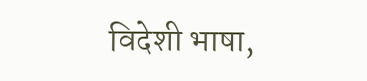विदेशी भाषा,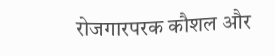रोजगारपरक कौशल और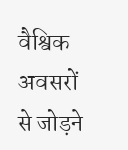वैश्विक अवसरों से जोड़ने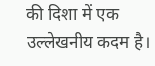की दिशा में एक उल्लेखनीय कदम है।